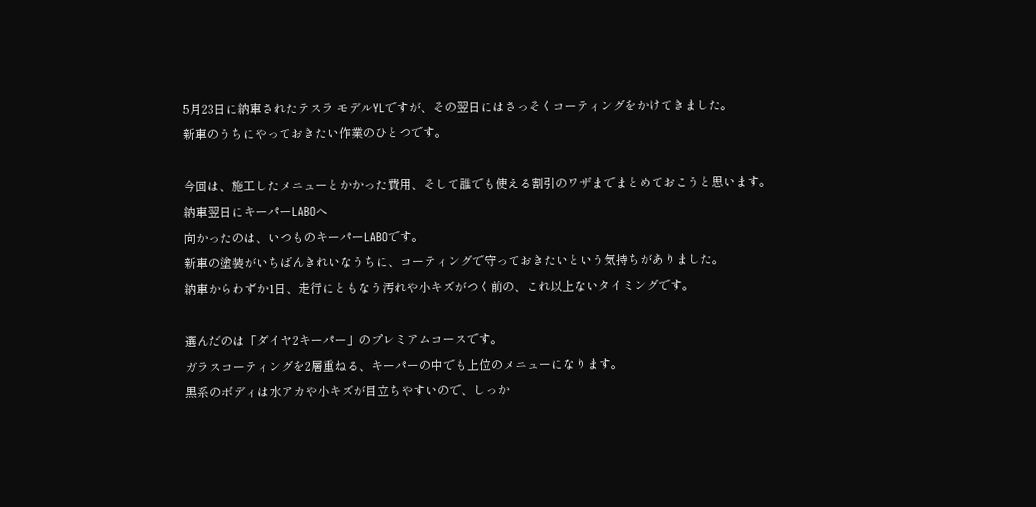5月23日に納車されたテスラ モデルYLですが、その翌日にはさっそくコーティングをかけてきました。
新車のうちにやっておきたい作業のひとつです。

今回は、施工したメニューとかかった費用、そして誰でも使える割引のワザまでまとめておこうと思います。
納車翌日にキーパーLABOへ
向かったのは、いつものキーパーLABOです。
新車の塗装がいちばんきれいなうちに、コーティングで守っておきたいという気持ちがありました。
納車からわずか1日、走行にともなう汚れや小キズがつく前の、これ以上ないタイミングです。

選んだのは「ダイヤ2キーパー」のプレミアムコースです。
ガラスコーティングを2層重ねる、キーパーの中でも上位のメニューになります。
黒系のボディは水アカや小キズが目立ちやすいので、しっか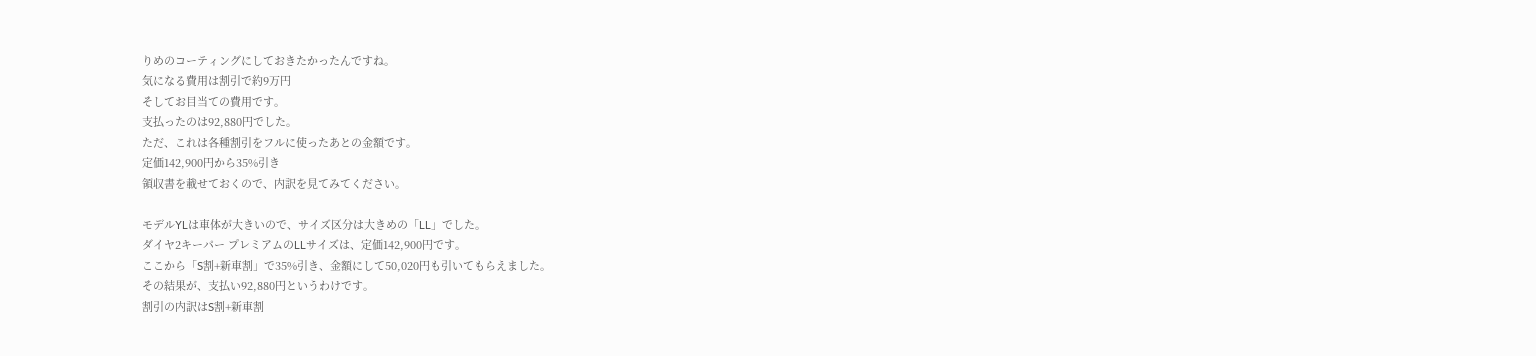りめのコーティングにしておきたかったんですね。
気になる費用は割引で約9万円
そしてお目当ての費用です。
支払ったのは92,880円でした。
ただ、これは各種割引をフルに使ったあとの金額です。
定価142,900円から35%引き
領収書を載せておくので、内訳を見てみてください。

モデルYLは車体が大きいので、サイズ区分は大きめの「LL」でした。
ダイヤ2キーパー プレミアムのLLサイズは、定価142,900円です。
ここから「S割+新車割」で35%引き、金額にして50,020円も引いてもらえました。
その結果が、支払い92,880円というわけです。
割引の内訳はS割+新車割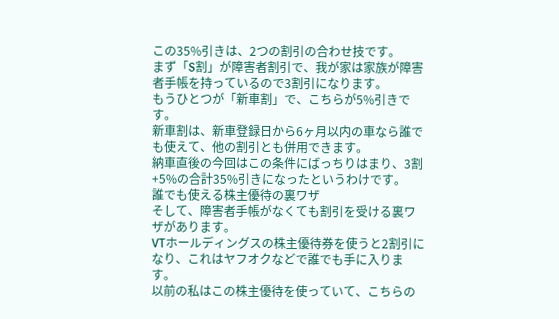この35%引きは、2つの割引の合わせ技です。
まず「S割」が障害者割引で、我が家は家族が障害者手帳を持っているので3割引になります。
もうひとつが「新車割」で、こちらが5%引きです。
新車割は、新車登録日から6ヶ月以内の車なら誰でも使えて、他の割引とも併用できます。
納車直後の今回はこの条件にばっちりはまり、3割+5%の合計35%引きになったというわけです。
誰でも使える株主優待の裏ワザ
そして、障害者手帳がなくても割引を受ける裏ワザがあります。
VTホールディングスの株主優待券を使うと2割引になり、これはヤフオクなどで誰でも手に入ります。
以前の私はこの株主優待を使っていて、こちらの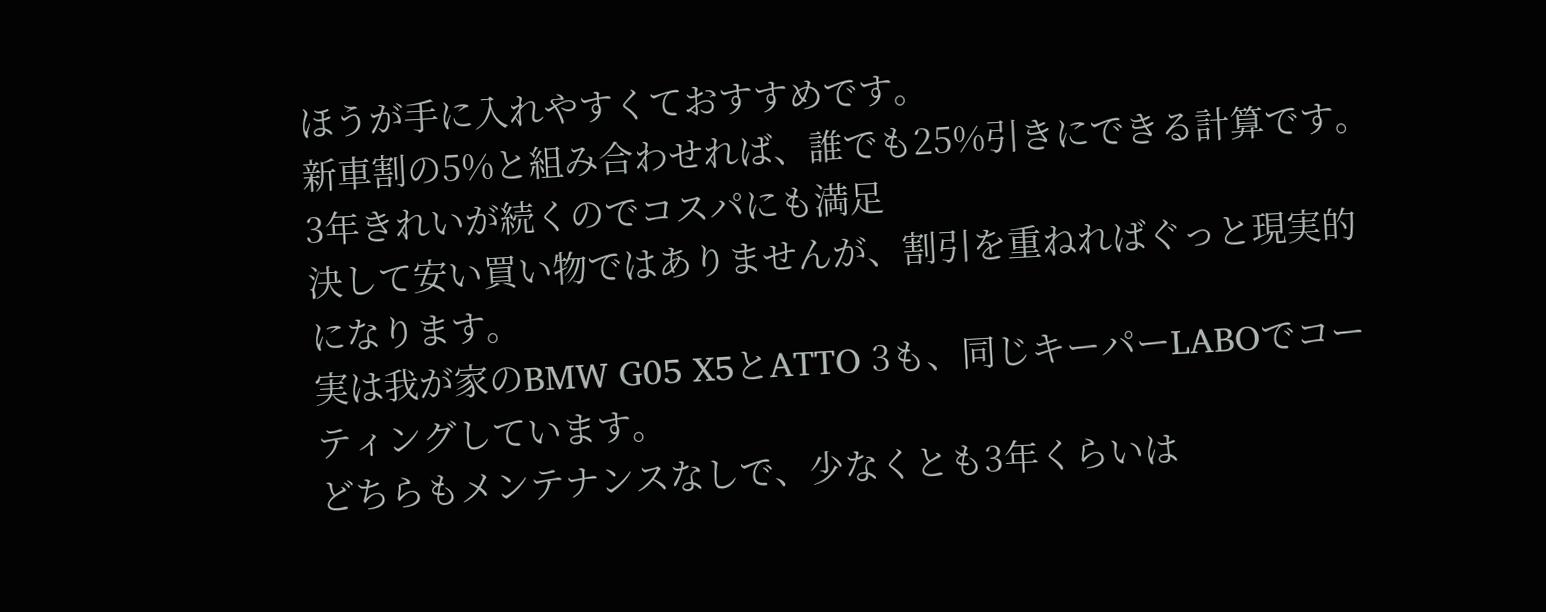ほうが手に入れやすくておすすめです。
新車割の5%と組み合わせれば、誰でも25%引きにできる計算です。
3年きれいが続くのでコスパにも満足
決して安い買い物ではありませんが、割引を重ねればぐっと現実的になります。
実は我が家のBMW G05 X5とATTO 3も、同じキーパーLABOでコーティングしています。
どちらもメンテナンスなしで、少なくとも3年くらいは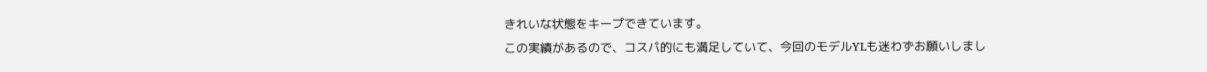きれいな状態をキープできています。
この実績があるので、コスパ的にも満足していて、今回のモデルYLも迷わずお願いしまし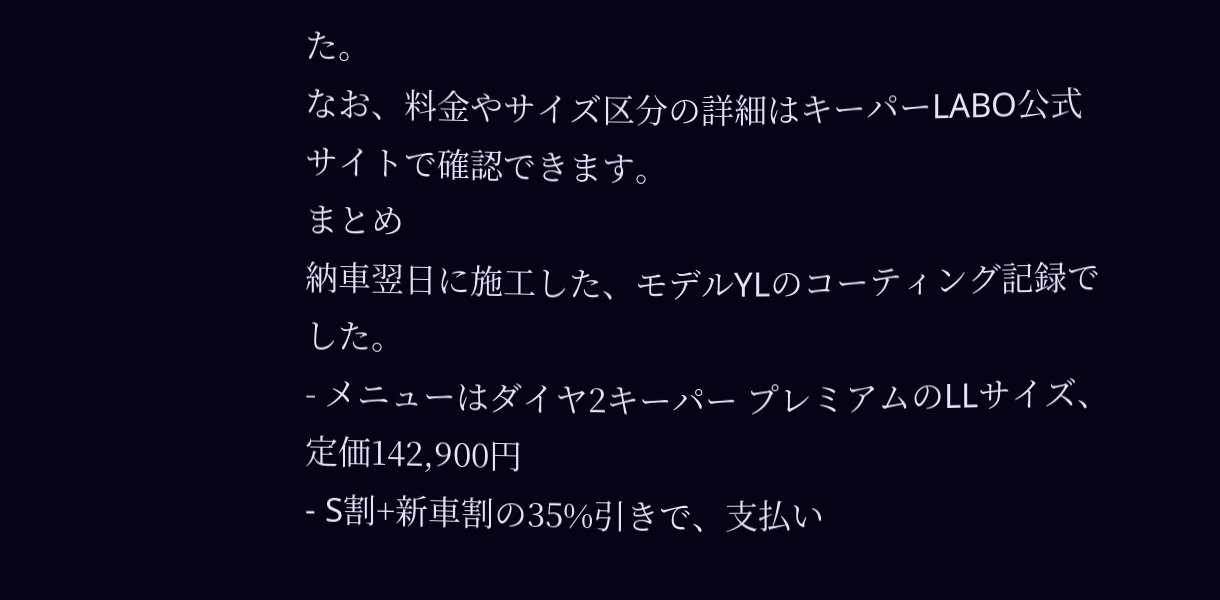た。
なお、料金やサイズ区分の詳細はキーパーLABO公式サイトで確認できます。
まとめ
納車翌日に施工した、モデルYLのコーティング記録でした。
- メニューはダイヤ2キーパー プレミアムのLLサイズ、定価142,900円
- S割+新車割の35%引きで、支払い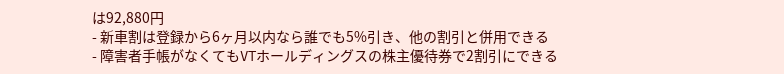は92,880円
- 新車割は登録から6ヶ月以内なら誰でも5%引き、他の割引と併用できる
- 障害者手帳がなくてもVTホールディングスの株主優待券で2割引にできる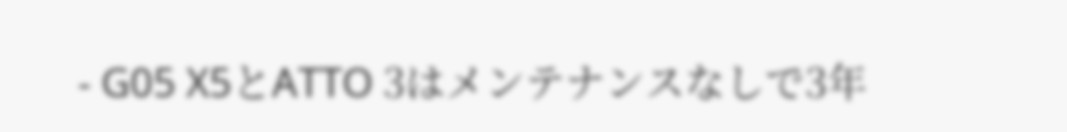- G05 X5とATTO 3はメンテナンスなしで3年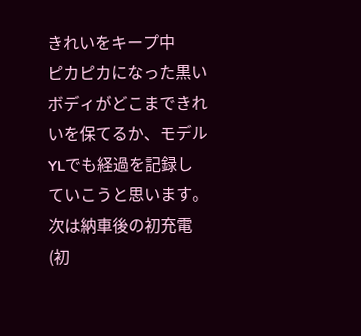きれいをキープ中
ピカピカになった黒いボディがどこまできれいを保てるか、モデルYLでも経過を記録していこうと思います。
次は納車後の初充電(初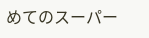めてのスーパー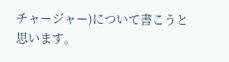チャージャー)について書こうと思います。